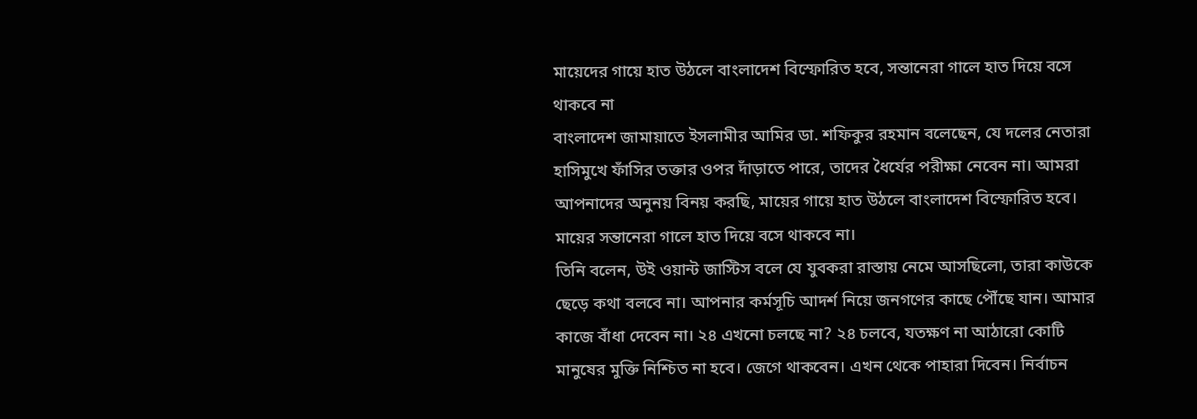মায়েদের গায়ে হাত উঠলে বাংলাদেশ বিস্ফোরিত হবে, সন্তানেরা গালে হাত দিয়ে বসে থাকবে না
বাংলাদেশ জামায়াতে ইসলামীর আমির ডা. শফিকুর রহমান বলেছেন, যে দলের নেতারা হাসিমুখে ফাঁসির তক্তার ওপর দাঁড়াতে পারে, তাদের ধৈর্যের পরীক্ষা নেবেন না। আমরা আপনাদের অনুনয় বিনয় করছি, মায়ের গায়ে হাত উঠলে বাংলাদেশ বিস্ফোরিত হবে। মায়ের সন্তানেরা গালে হাত দিয়ে বসে থাকবে না।
তিনি বলেন, উই ওয়ান্ট জাস্টিস বলে যে যুবকরা রাস্তায় নেমে আসছিলো, তারা কাউকে ছেড়ে কথা বলবে না। আপনার কর্মসূচি আদর্শ নিয়ে জনগণের কাছে পৌঁছে যান। আমার কাজে বাঁধা দেবেন না। ২৪ এখনো চলছে না? ২৪ চলবে, যতক্ষণ না আঠারো কোটি মানুষের মুক্তি নিশ্চিত না হবে। জেগে থাকবেন। এখন থেকে পাহারা দিবেন। নির্বাচন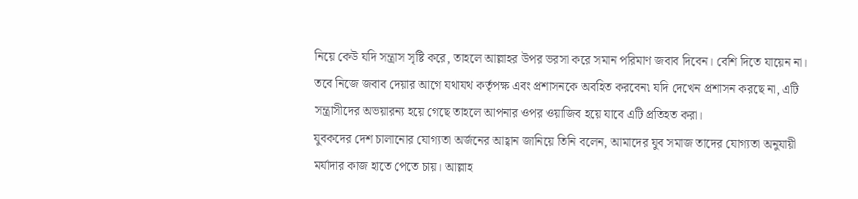নিয়ে কেউ যদি সন্ত্রাস সৃষ্টি করে, তাহলে আল্লাহর উপর ভরসা করে সমান পরিমাণ জবাব দিবেন। বেশি দিতে যায়েন না। তবে নিজে জবাব দেয়ার আগে যথাযথ কর্তৃপক্ষ এবং প্রশাসনকে অবহিত করবেন৷ যদি দেখেন প্রশাসন করছে না, এটি সন্ত্রাসীদের অভয়ারন্য হয়ে গেছে তাহলে আপনার ওপর ওয়াজিব হয়ে যাবে এটি প্রতিহত করা।
যুবকদের দেশ চালানোর যোগ্যতা অর্জনের আহ্বান জানিয়ে তিনি বলেন, আমাদের যুব সমাজ তাদের যোগ্যতা অনুযায়ী মর্যাদার কাজ হাতে পেতে চায়। আল্লাহ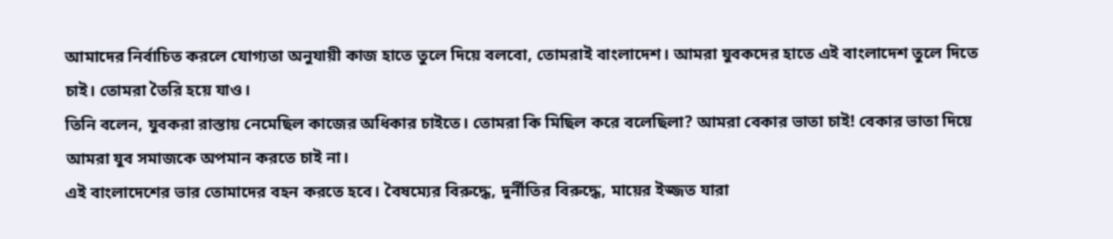আমাদের নির্বাচিত করলে যোগ্যতা অনুযায়ী কাজ হাতে তুলে দিয়ে বলবো, তোমরাই বাংলাদেশ। আমরা যুবকদের হাতে এই বাংলাদেশ তুলে দিতে চাই। তোমরা তৈরি হয়ে যাও।
তিনি বলেন, যুবকরা রাস্তায় নেমেছিল কাজের অধিকার চাইতে। তোমরা কি মিছিল করে বলেছিলা? আমরা বেকার ভাতা চাই! বেকার ভাতা দিয়ে আমরা যুব সমাজকে অপমান করতে চাই না।
এই বাংলাদেশের ভার তোমাদের বহন করতে হবে। বৈষম্যের বিরুদ্ধে, দুর্নীতির বিরুদ্ধে, মায়ের ইজ্জত যারা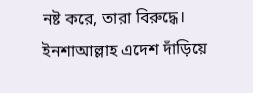নষ্ট করে, তারা বিরুদ্ধে। ইনশাআল্লাহ এদেশ দাঁড়িয়ে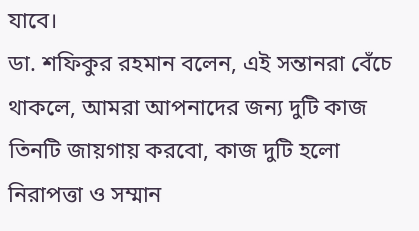যাবে।
ডা. শফিকুর রহমান বলেন, এই সন্তানরা বেঁচে থাকলে, আমরা আপনাদের জন্য দুটি কাজ তিনটি জায়গায় করবো, কাজ দুটি হলো নিরাপত্তা ও সম্মান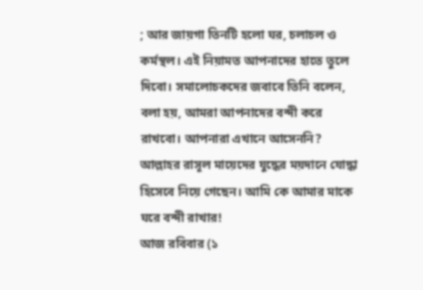; আর জায়গা তিনটি হলো ঘর, চলাচল ও কর্মস্থল। এই নিয়ামত আপনাদের হাতে তুলে দিবো। সমালোচকদের জবাবে তিনি বলেন, বলা হয়, আমরা আপনাদের বন্দী করে রাখবো। আপনারা এখানে আসেননি? আল্লাহর রাসূল মায়েদের যুদ্ধের ময়দানে যোদ্ধা হিসেবে নিয়ে গেছেন। আমি কে আমার মাকে ঘরে বন্দী রাখার!
আজ রবিবার (১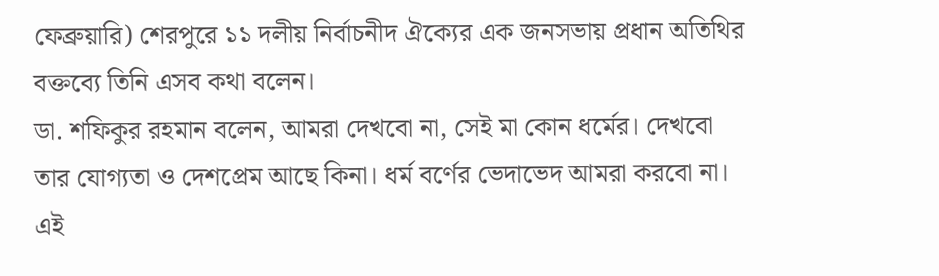ফেব্রুয়ারি) শেরপুরে ১১ দলীয় নির্বাচনীদ ঐক্যের এক জনসভায় প্রধান অতিথির বক্তব্যে তিনি এসব কথা বলেন।
ডা. শফিকুর রহমান বলেন, আমরা দেখবো না, সেই মা কোন ধর্মের। দেখবো তার যোগ্যতা ও দেশপ্রেম আছে কিনা। ধর্ম বর্ণের ভেদাভেদ আমরা করবো না। এই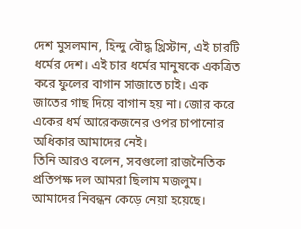দেশ মুসলমান, হিন্দু বৌদ্ধ খ্রিস্টান, এই চারটি ধর্মের দেশ। এই চার ধর্মের মানুষকে একত্রিত করে ফুলের বাগান সাজাতে চাই। এক জাতের গাছ দিয়ে বাগান হয় না। জোর করে একের ধর্ম আরেকজনের ওপর চাপানোর অধিকার আমাদের নেই।
তিনি আরও বলেন, সবগুলো রাজনৈতিক প্রতিপক্ষ দল আমরা ছিলাম মজলুম। আমাদের নিবন্ধন কেড়ে নেয়া হয়েছে।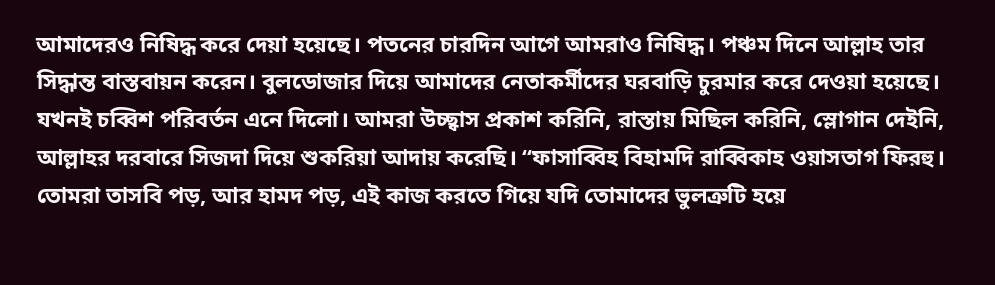আমাদেরও নিষিদ্ধ করে দেয়া হয়েছে। পতনের চারদিন আগে আমরাও নিষিদ্ধ। পঞ্চম দিনে আল্লাহ তার সিদ্ধান্ত বাস্তবায়ন করেন। বুলডোজার দিয়ে আমাদের নেতাকর্মীদের ঘরবাড়ি চুরমার করে দেওয়া হয়েছে। যখনই চব্বিশ পরিবর্তন এনে দিলো। আমরা উচ্ছ্বাস প্রকাশ করিনি, রাস্তায় মিছিল করিনি, স্লোগান দেইনি, আল্লাহর দরবারে সিজদা দিয়ে শুকরিয়া আদায় করেছি। “ফাসাব্বিহ বিহামদি রাব্বিকাহ ওয়াসতাগ ফিরহু। তোমরা তাসবি পড়, আর হামদ পড়, এই কাজ করতে গিয়ে যদি তোমাদের ভুলত্রুটি হয়ে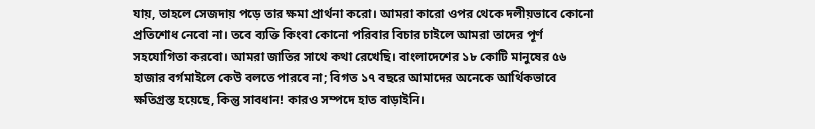যায়, তাহলে সেজদায় পড়ে তার ক্ষমা প্রার্থনা করো। আমরা কারো ওপর থেকে দলীয়ভাবে কোনো প্রতিশোধ নেবো না। তবে ব্যক্তি কিংবা কোনো পরিবার বিচার চাইলে আমরা তাদের পূর্ণ সহযোগিতা করবো। আমরা জাতির সাথে কথা রেখেছি। বাংলাদেশের ১৮ কোটি মানুষের ৫৬ হাজার বর্গমাইলে কেউ বলতে পারবে না; বিগত ১৭ বছরে আমাদের অনেকে আর্থিকভাবে ক্ষতিগ্রস্ত হয়েছে, কিন্তু সাবধান! কারও সম্পদে হাত বাড়াইনি।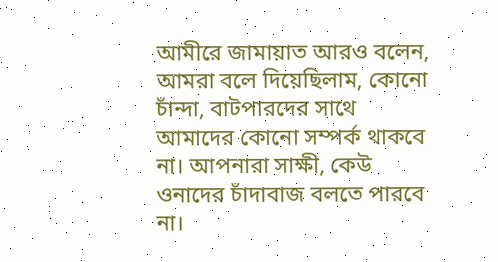আমীরে জামায়াত আরও বলেন, আমরা বলে দিয়েছিলাম, কোনো চাঁন্দা, বাটপারদের সাথে আমাদের কোনো সম্পর্ক থাকবে না। আপনারা সাক্ষী, কেউ ওনাদের চাঁদাবাজ বলতে পারবে না।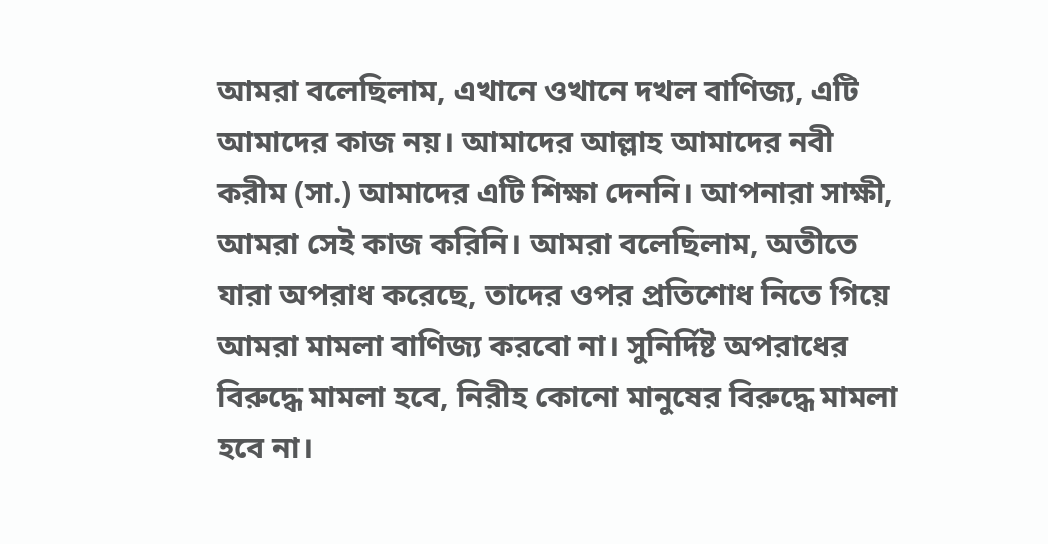আমরা বলেছিলাম, এখানে ওখানে দখল বাণিজ্য, এটি আমাদের কাজ নয়। আমাদের আল্লাহ আমাদের নবী করীম (সা.) আমাদের এটি শিক্ষা দেননি। আপনারা সাক্ষী, আমরা সেই কাজ করিনি। আমরা বলেছিলাম, অতীতে যারা অপরাধ করেছে, তাদের ওপর প্রতিশোধ নিতে গিয়ে আমরা মামলা বাণিজ্য করবো না। সুনির্দিষ্ট অপরাধের বিরুদ্ধে মামলা হবে, নিরীহ কোনো মানুষের বিরুদ্ধে মামলা হবে না।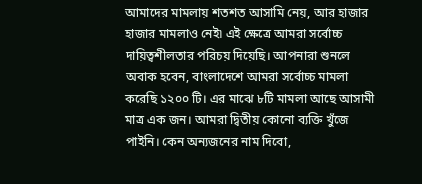আমাদের মামলায় শতশত আসামি নেয়, আর হাজার হাজার মামলাও নেই৷ এই ক্ষেত্রে আমরা সর্বোচ্চ দায়িত্বশীলতার পরিচয় দিয়েছি। আপনারা শুনলে অবাক হবেন, বাংলাদেশে আমরা সর্বোচ্চ মামলা করেছি ১২০০ টি। এর মাঝে ৮টি মামলা আছে আসামী মাত্র এক জন। আমরা দ্বিতীয় কোনো ব্যক্তি খুঁজে পাইনি। কেন অন্যজনের নাম দিবো,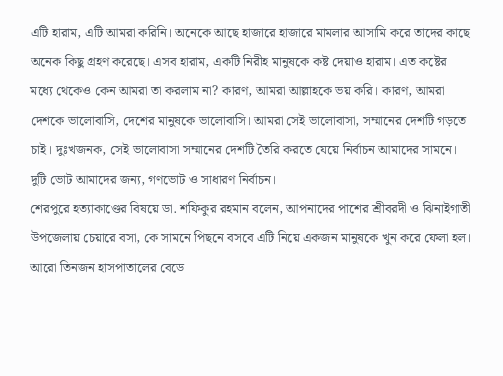এটি হারাম, এটি আমরা করিনি। অনেকে আছে হাজারে হাজারে মামলার আসামি করে তাদের কাছে অনেক কিছু গ্রহণ করেছে। এসব হারাম, একটি নিরীহ মানুষকে কষ্ট দেয়াও হারাম। এত কষ্টের মধ্যে থেকেও কেন আমরা তা করলাম না? কারণ, আমরা আল্লাহকে ভয় করি। কারণ, আমরা দেশকে ভালোবাসি, দেশের মানুষকে ভালোবাসি। আমরা সেই ভালোবাসা, সম্মানের দেশটি গড়তে চাই। দুঃখজনক, সেই ভালোবাসা সম্মানের দেশটি তৈরি করতে যেয়ে নির্বাচন আমাদের সামনে। দুটি ভোট আমাদের জন্য, গণভোট ও সাধারণ নির্বাচন।
শেরপুরে হত্যাকাণ্ডের বিষয়ে ডা. শফিকুর রহমান বলেন, আপনাদের পাশের শ্রীবরদী ও ঝিনাইগাতী উপজেলায় চেয়ারে বসা, কে সামনে পিছনে বসবে এটি নিয়ে একজন মানুষকে খুন করে ফেলা হল। আরো তিনজন হাসপাতালের বেডে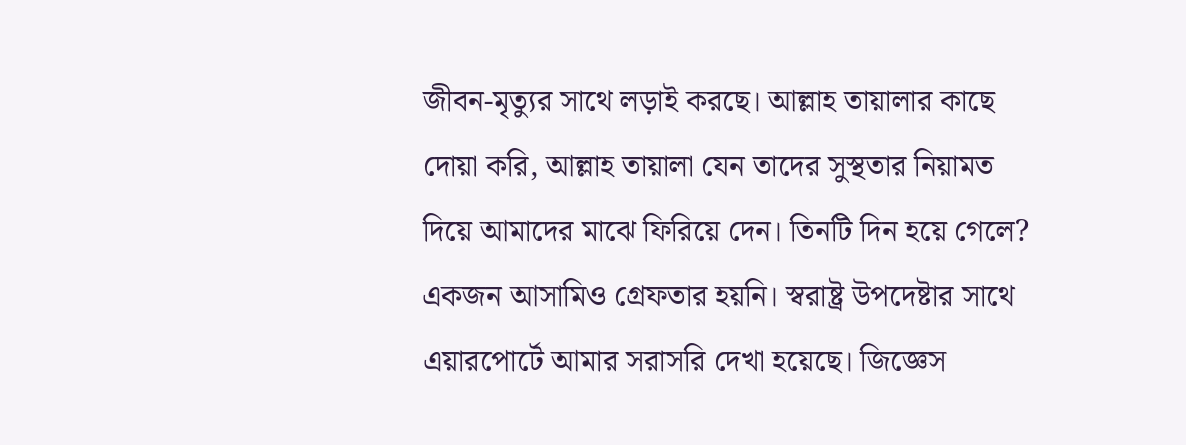জীবন-মৃত্যুর সাথে লড়াই করছে। আল্লাহ তায়ালার কাছে দোয়া করি, আল্লাহ তায়ালা যেন তাদের সুস্থতার নিয়ামত দিয়ে আমাদের মাঝে ফিরিয়ে দেন। তিনটি দিন হয়ে গেলে? একজন আসামিও গ্রেফতার হয়নি। স্বরাষ্ট্র উপদেষ্টার সাথে এয়ারপোর্টে আমার সরাসরি দেখা হয়েছে। জিজ্ঞেস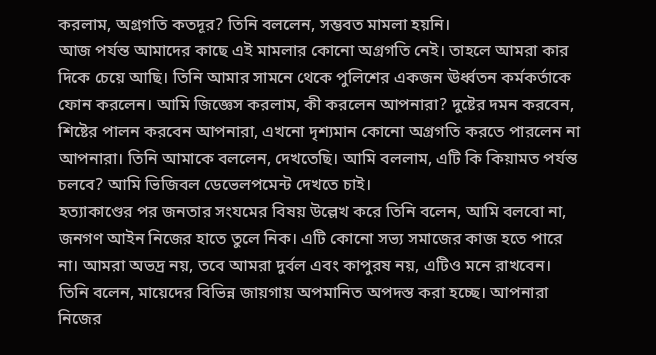করলাম, অগ্রগতি কতদূর? তিনি বললেন, সম্ভবত মামলা হয়নি।
আজ পর্যন্ত আমাদের কাছে এই মামলার কোনো অগ্রগতি নেই। তাহলে আমরা কার দিকে চেয়ে আছি। তিনি আমার সামনে থেকে পুলিশের একজন ঊর্ধ্বতন কর্মকর্তাকে ফোন করলেন। আমি জিজ্ঞেস করলাম, কী করলেন আপনারা? দুষ্টের দমন করবেন, শিষ্টের পালন করবেন আপনারা, এখনো দৃশ্যমান কোনো অগ্রগতি করতে পারলেন না আপনারা। তিনি আমাকে বললেন, দেখতেছি। আমি বললাম, এটি কি কিয়ামত পর্যন্ত চলবে? আমি ভিজিবল ডেভেলপমেন্ট দেখতে চাই।
হত্যাকাণ্ডের পর জনতার সংযমের বিষয় উল্লেখ করে তিনি বলেন, আমি বলবো না, জনগণ আইন নিজের হাতে তুলে নিক। এটি কোনো সভ্য সমাজের কাজ হতে পারে না। আমরা অভদ্র নয়, তবে আমরা দুর্বল এবং কাপুরষ নয়, এটিও মনে রাখবেন।
তিনি বলেন, মায়েদের বিভিন্ন জায়গায় অপমানিত অপদস্ত করা হচ্ছে। আপনারা নিজের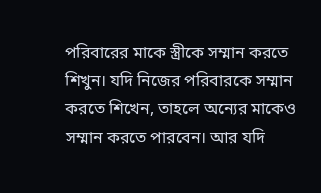পরিবারের মাকে স্ত্রীকে সম্মান করতে শিখুন। যদি নিজের পরিবারকে সম্মান করতে শিখেন, তাহলে অন্যের মাকেও সম্মান করতে পারবেন। আর যদি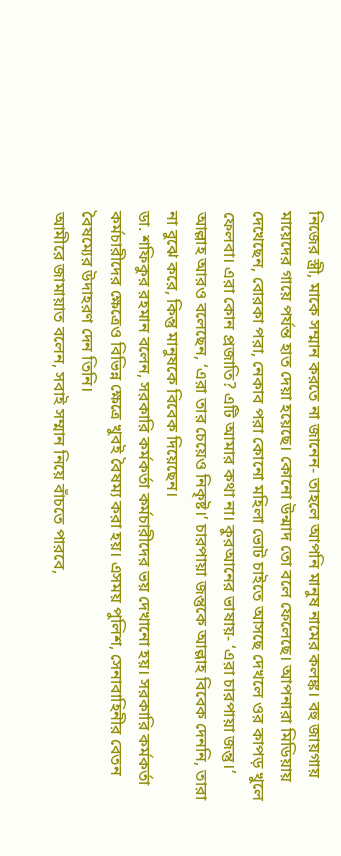নিজের স্ত্রী, মাকে সম্মান করতে না জানেন- তাহলে আপনি মানুষ নামের কলঙ্ক। বহু জায়গায় মায়েদের গায়ে পর্যন্ত হাত দেয়া হয়েছে। কোনো উন্মাদ তো বলে ফেলেছে। আপনারা মিডিয়ায় দেখেছেন, বোরকা পরা, নেকাব পরা কোনো মহিলা ভোট চাইতে আসছে দেখলে ওর কাপড় খুলে ফেলবা। এরা কোন প্রজাতি? এটি আমার কথা না। কুরআনের ভাষায়- ‘এরা চারপায়া জন্তু।’ আল্লাহ আরও বলেছেন, ‘এরা তার চেয়েও নিকৃষ্ট।’ চারপায়া জন্তুকে আল্লাহ বিবেক দেননি, তারা না বুঝে করে, কিন্তু মানুষকে বিবেক দিয়েছেন।
ডা. শফিকুর রহমান বলেন, সরকারি কর্মকর্তা কর্মচারীদের ভয় দেখানো হয়। সরকারি কর্মকর্তা কর্মচারীদের ক্ষেত্রেও বিভিন্ন ক্ষেত্রে খুবই বৈষম্য করা হয়। এসময় পুলিশ, সেনাবাহিনীর বেতন বৈষম্যের উদাহরণ দেন তিনি।
আমীরে জামায়াত বলেন, সবাই সম্মান নিয়ে বাঁচতে পারবে,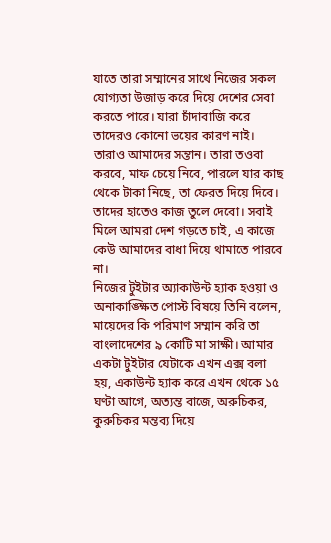যাতে তারা সম্মানের সাথে নিজের সকল যোগ্যতা উজাড় করে দিয়ে দেশের সেবা করতে পারে। যারা চাঁদাবাজি করে তাদেরও কোনো ভয়ের কারণ নাই। তারাও আমাদের সন্তান। তারা তওবা করবে, মাফ চেয়ে নিবে, পারলে যার কাছ থেকে টাকা নিছে, তা ফেরত দিয়ে দিবে। তাদের হাতেও কাজ তুলে দেবো। সবাই মিলে আমরা দেশ গড়তে চাই, এ কাজে কেউ আমাদের বাধা দিয়ে থামাতে পারবে না।
নিজের টুইটার অ্যাকাউন্ট হ্যাক হওয়া ও অনাকাঙ্ক্ষিত পোস্ট বিষয়ে তিনি বলেন, মায়েদের কি পরিমাণ সম্মান করি তা বাংলাদেশের ৯ কোটি মা সাক্ষী। আমার একটা টুইটার যেটাকে এখন এক্স বলা হয়, একাউন্ট হ্যাক করে এখন থেকে ১৫ ঘণ্টা আগে, অত্যন্ত বাজে, অরুচিকর, কুরুচিকর মন্তব্য দিয়ে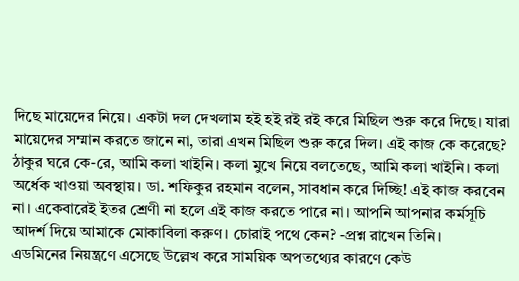দিছে মায়েদের নিয়ে। একটা দল দেখলাম হই হই রই রই করে মিছিল শুরু করে দিছে। যারা মায়েদের সম্মান করতে জানে না, তারা এখন মিছিল শুরু করে দিল। এই কাজ কে করেছে? ঠাকুর ঘরে কে-রে, আমি কলা খাইনি। কলা মুখে নিয়ে বলতেছে, আমি কলা খাইনি। কলা অর্ধেক খাওয়া অবস্থায়। ডা. শফিকুর রহমান বলেন, সাবধান করে দিচ্ছি! এই কাজ করবেন না। একেবারেই ইতর শ্রেণী না হলে এই কাজ করতে পারে না। আপনি আপনার কর্মসূচি আদর্শ দিয়ে আমাকে মোকাবিলা করুণ। চোরাই পথে কেন? -প্রশ্ন রাখেন তিনি।
এডমিনের নিয়ন্ত্রণে এসেছে উল্লেখ করে সাময়িক অপতথ্যের কারণে কেউ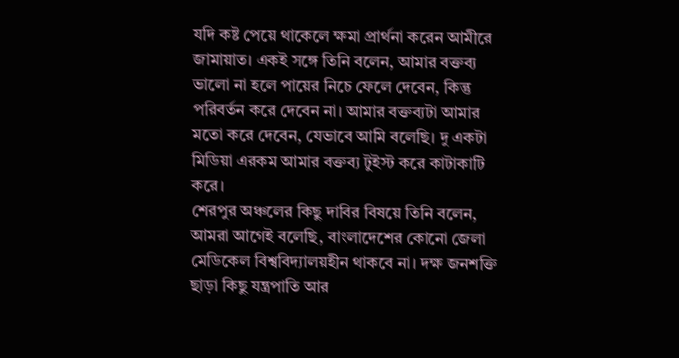যদি কষ্ট পেয়ে থাকেলে ক্ষমা প্রার্থনা করেন আমীরে জামায়াত। একই সঙ্গে তিনি বলেন, আমার বক্তব্য ভালো না হলে পায়ের নিচে ফেলে দেবেন, কিন্তু পরিবর্তন করে দেবেন না। আমার বক্তব্যটা আমার মতো করে দেবেন, যেভাবে আমি বলেছি। দু একটা মিডিয়া এরকম আমার বক্তব্য টুইস্ট করে কাটাকাটি করে।
শেরপুর অঞ্চলের কিছু দাবির বিষয়ে তিনি বলেন, আমরা আগেই বলেছি, বাংলাদেশের কোনো জেলা মেডিকেল বিশ্ববিদ্যালয়হীন থাকবে না। দক্ষ জনশক্তি ছাড়া কিছু যন্ত্রপাতি আর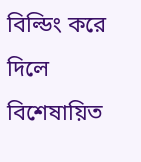বিল্ডিং করে দিলে বিশেষায়িত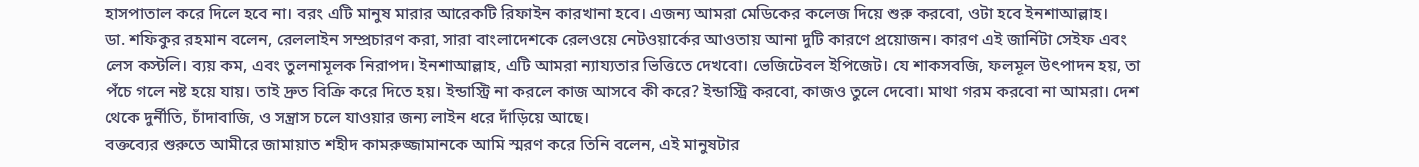হাসপাতাল করে দিলে হবে না। বরং এটি মানুষ মারার আরেকটি রিফাইন কারখানা হবে। এজন্য আমরা মেডিকের কলেজ দিয়ে শুরু করবো, ওটা হবে ইনশাআল্লাহ।
ডা. শফিকুর রহমান বলেন, রেললাইন সম্প্রচারণ করা, সারা বাংলাদেশকে রেলওয়ে নেটওয়ার্কের আওতায় আনা দুটি কারণে প্রয়োজন। কারণ এই জার্নিটা সেইফ এবং লেস কস্টলি। ব্যয় কম, এবং তুলনামূলক নিরাপদ। ইনশাআল্লাহ, এটি আমরা ন্যায্যতার ভিত্তিতে দেখবো। ভেজিটেবল ইপিজেট। যে শাকসবজি, ফলমূল উৎপাদন হয়, তা পঁচে গলে নষ্ট হয়ে যায়। তাই দ্রুত বিক্রি করে দিতে হয়। ইন্ডাস্ট্রি না করলে কাজ আসবে কী করে? ইন্ডাস্ট্রি করবো, কাজও তুলে দেবো। মাথা গরম করবো না আমরা। দেশ থেকে দুর্নীতি, চাঁদাবাজি, ও সন্ত্রাস চলে যাওয়ার জন্য লাইন ধরে দাঁড়িয়ে আছে।
বক্তব্যের শুরুতে আমীরে জামায়াত শহীদ কামরুজ্জামানকে আমি স্মরণ করে তিনি বলেন, এই মানুষটার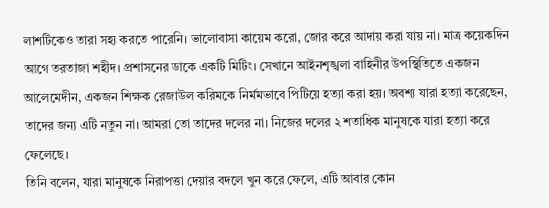লাশটিকেও তারা সহ্য করতে পারেনি। ভালোবাসা কায়েম করো, জোর করে আদায় করা যায় না। মাত্র কয়েকদিন আগে তরতাজা শহীদ। প্রশাসনের ডাকে একটি মিটিং। সেখানে আইনশৃঙ্খলা বাহিনীর উপস্থিতিতে একজন আলেমেদীন, একজন শিক্ষক রেজাউল করিমকে নির্মমভাবে পিটিয়ে হত্যা করা হয়। অবশ্য যারা হত্যা করেছেন, তাদের জন্য এটি নতুন না। আমরা তো তাদের দলের না। নিজের দলের ২ শতাধিক মানুষকে যারা হত্যা করে ফেলেছে।
তিনি বলেন, যারা মানুষকে নিরাপত্তা দেয়ার বদলে খুন করে ফেলে, এটি আবার কোন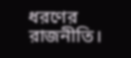ধরণের রাজনীতি।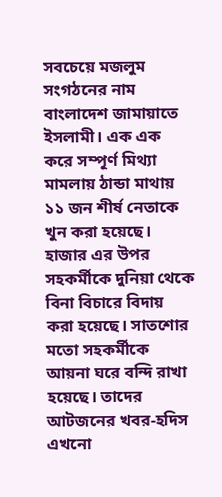সবচেয়ে মজলুম সংগঠনের নাম বাংলাদেশ জামায়াতে ইসলামী। এক এক করে সম্পূর্ণ মিথ্যা মামলায় ঠান্ডা মাথায় ১১ জন শীর্ষ নেতাকে খুন করা হয়েছে। হাজার এর উপর সহকর্মীকে দুনিয়া থেকে বিনা বিচারে বিদায় করা হয়েছে। সাতশোর মতো সহকর্মীকে আয়না ঘরে বন্দি রাখা হয়েছে। তাদের আটজনের খবর-হদিস এখনো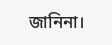জানিনা।